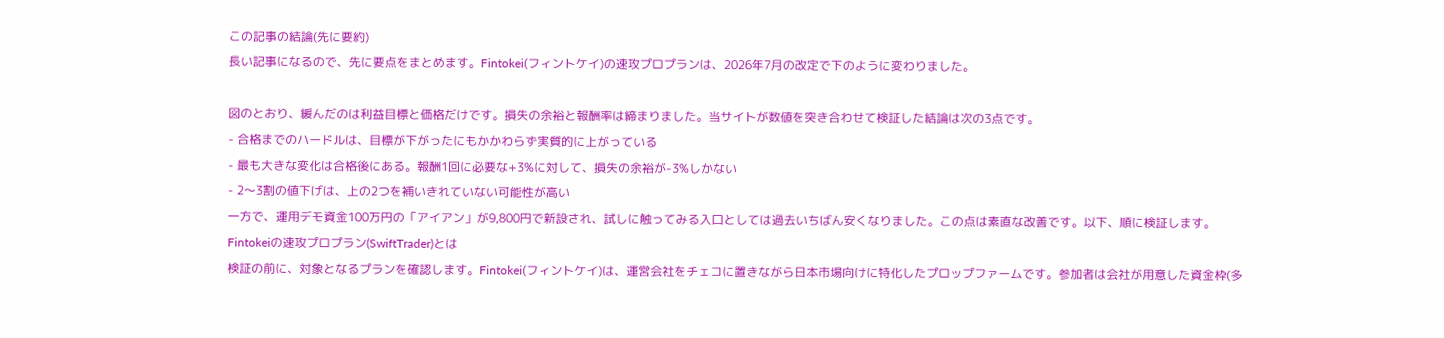この記事の結論(先に要約)
長い記事になるので、先に要点をまとめます。Fintokei(フィントケイ)の速攻プロプランは、2026年7月の改定で下のように変わりました。

図のとおり、緩んだのは利益目標と価格だけです。損失の余裕と報酬率は締まりました。当サイトが数値を突き合わせて検証した結論は次の3点です。
- 合格までのハードルは、目標が下がったにもかかわらず実質的に上がっている
- 最も大きな変化は合格後にある。報酬1回に必要な+3%に対して、損失の余裕が-3%しかない
- 2〜3割の値下げは、上の2つを補いきれていない可能性が高い
一方で、運用デモ資金100万円の「アイアン」が9,800円で新設され、試しに触ってみる入口としては過去いちばん安くなりました。この点は素直な改善です。以下、順に検証します。
Fintokeiの速攻プロプラン(SwiftTrader)とは
検証の前に、対象となるプランを確認します。Fintokei(フィントケイ)は、運営会社をチェコに置きながら日本市場向けに特化したプロップファームです。参加者は会社が用意した資金枠(多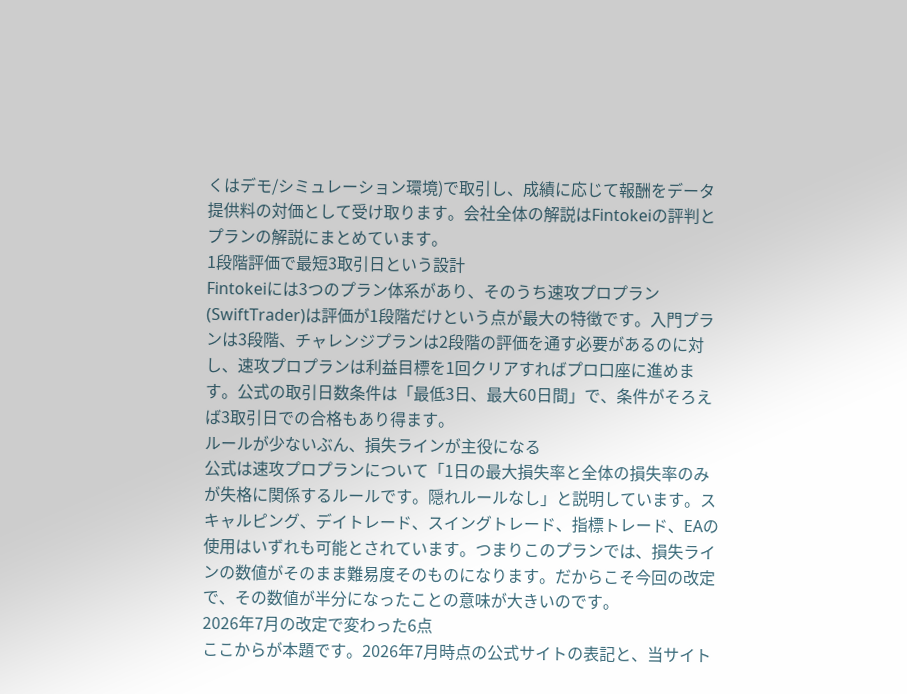くはデモ/シミュレーション環境)で取引し、成績に応じて報酬をデータ提供料の対価として受け取ります。会社全体の解説はFintokeiの評判とプランの解説にまとめています。
1段階評価で最短3取引日という設計
Fintokeiには3つのプラン体系があり、そのうち速攻プロプラン(SwiftTrader)は評価が1段階だけという点が最大の特徴です。入門プランは3段階、チャレンジプランは2段階の評価を通す必要があるのに対し、速攻プロプランは利益目標を1回クリアすればプロ口座に進めます。公式の取引日数条件は「最低3日、最大60日間」で、条件がそろえば3取引日での合格もあり得ます。
ルールが少ないぶん、損失ラインが主役になる
公式は速攻プロプランについて「1日の最大損失率と全体の損失率のみが失格に関係するルールです。隠れルールなし」と説明しています。スキャルピング、デイトレード、スイングトレード、指標トレード、EAの使用はいずれも可能とされています。つまりこのプランでは、損失ラインの数値がそのまま難易度そのものになります。だからこそ今回の改定で、その数値が半分になったことの意味が大きいのです。
2026年7月の改定で変わった6点
ここからが本題です。2026年7月時点の公式サイトの表記と、当サイト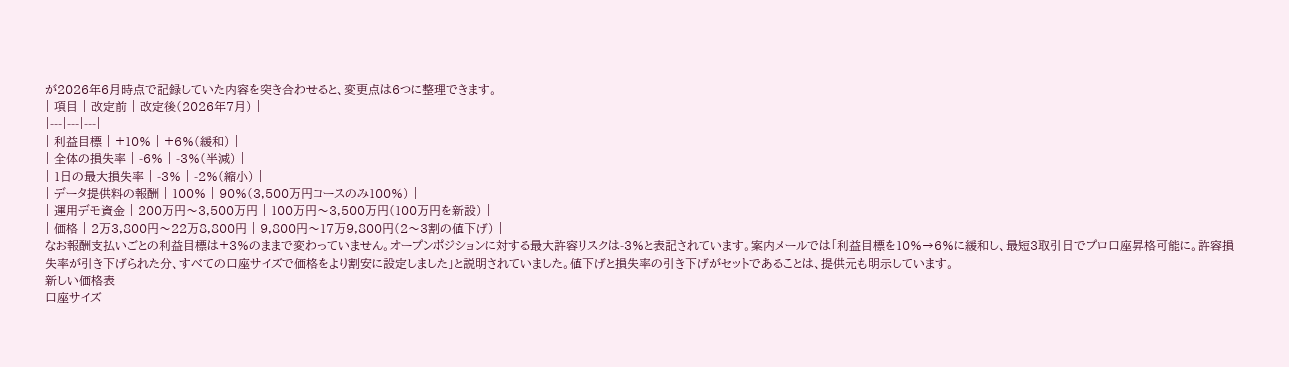が2026年6月時点で記録していた内容を突き合わせると、変更点は6つに整理できます。
| 項目 | 改定前 | 改定後(2026年7月) |
|---|---|---|
| 利益目標 | +10% | +6%(緩和) |
| 全体の損失率 | -6% | -3%(半減) |
| 1日の最大損失率 | -3% | -2%(縮小) |
| データ提供料の報酬 | 100% | 90%(3,500万円コースのみ100%) |
| 運用デモ資金 | 200万円〜3,500万円 | 100万円〜3,500万円(100万円を新設) |
| 価格 | 2万3,800円〜22万8,800円 | 9,800円〜17万9,800円(2〜3割の値下げ) |
なお報酬支払いごとの利益目標は+3%のままで変わっていません。オープンポジションに対する最大許容リスクは-3%と表記されています。案内メールでは「利益目標を10%→6%に緩和し、最短3取引日でプロ口座昇格可能に。許容損失率が引き下げられた分、すべての口座サイズで価格をより割安に設定しました」と説明されていました。値下げと損失率の引き下げがセットであることは、提供元も明示しています。
新しい価格表
口座サイズ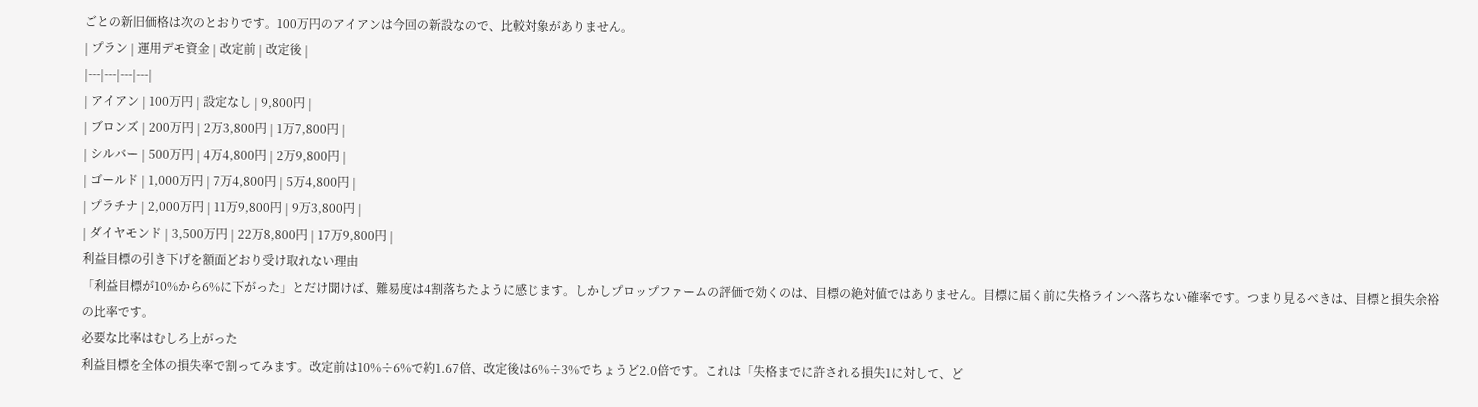ごとの新旧価格は次のとおりです。100万円のアイアンは今回の新設なので、比較対象がありません。
| プラン | 運用デモ資金 | 改定前 | 改定後 |
|---|---|---|---|
| アイアン | 100万円 | 設定なし | 9,800円 |
| ブロンズ | 200万円 | 2万3,800円 | 1万7,800円 |
| シルバー | 500万円 | 4万4,800円 | 2万9,800円 |
| ゴールド | 1,000万円 | 7万4,800円 | 5万4,800円 |
| プラチナ | 2,000万円 | 11万9,800円 | 9万3,800円 |
| ダイヤモンド | 3,500万円 | 22万8,800円 | 17万9,800円 |
利益目標の引き下げを額面どおり受け取れない理由
「利益目標が10%から6%に下がった」とだけ聞けば、難易度は4割落ちたように感じます。しかしプロップファームの評価で効くのは、目標の絶対値ではありません。目標に届く前に失格ラインへ落ちない確率です。つまり見るべきは、目標と損失余裕の比率です。
必要な比率はむしろ上がった
利益目標を全体の損失率で割ってみます。改定前は10%÷6%で約1.67倍、改定後は6%÷3%でちょうど2.0倍です。これは「失格までに許される損失1に対して、ど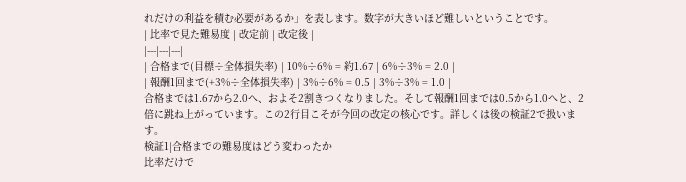れだけの利益を積む必要があるか」を表します。数字が大きいほど難しいということです。
| 比率で見た難易度 | 改定前 | 改定後 |
|---|---|---|
| 合格まで(目標÷全体損失率) | 10%÷6% = 約1.67 | 6%÷3% = 2.0 |
| 報酬1回まで(+3%÷全体損失率) | 3%÷6% = 0.5 | 3%÷3% = 1.0 |
合格までは1.67から2.0へ、およそ2割きつくなりました。そして報酬1回までは0.5から1.0へと、2倍に跳ね上がっています。この2行目こそが今回の改定の核心です。詳しくは後の検証2で扱います。
検証1|合格までの難易度はどう変わったか
比率だけで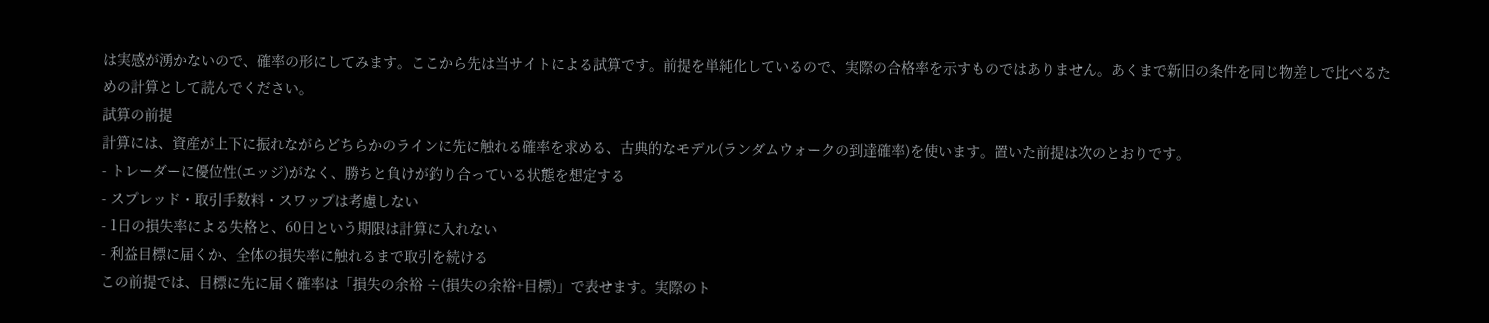は実感が湧かないので、確率の形にしてみます。ここから先は当サイトによる試算です。前提を単純化しているので、実際の合格率を示すものではありません。あくまで新旧の条件を同じ物差しで比べるための計算として読んでください。
試算の前提
計算には、資産が上下に振れながらどちらかのラインに先に触れる確率を求める、古典的なモデル(ランダムウォークの到達確率)を使います。置いた前提は次のとおりです。
- トレーダーに優位性(エッジ)がなく、勝ちと負けが釣り合っている状態を想定する
- スプレッド・取引手数料・スワップは考慮しない
- 1日の損失率による失格と、60日という期限は計算に入れない
- 利益目標に届くか、全体の損失率に触れるまで取引を続ける
この前提では、目標に先に届く確率は「損失の余裕 ÷(損失の余裕+目標)」で表せます。実際のト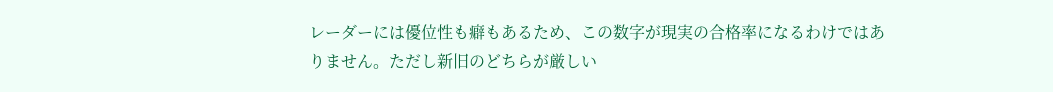レーダーには優位性も癖もあるため、この数字が現実の合格率になるわけではありません。ただし新旧のどちらが厳しい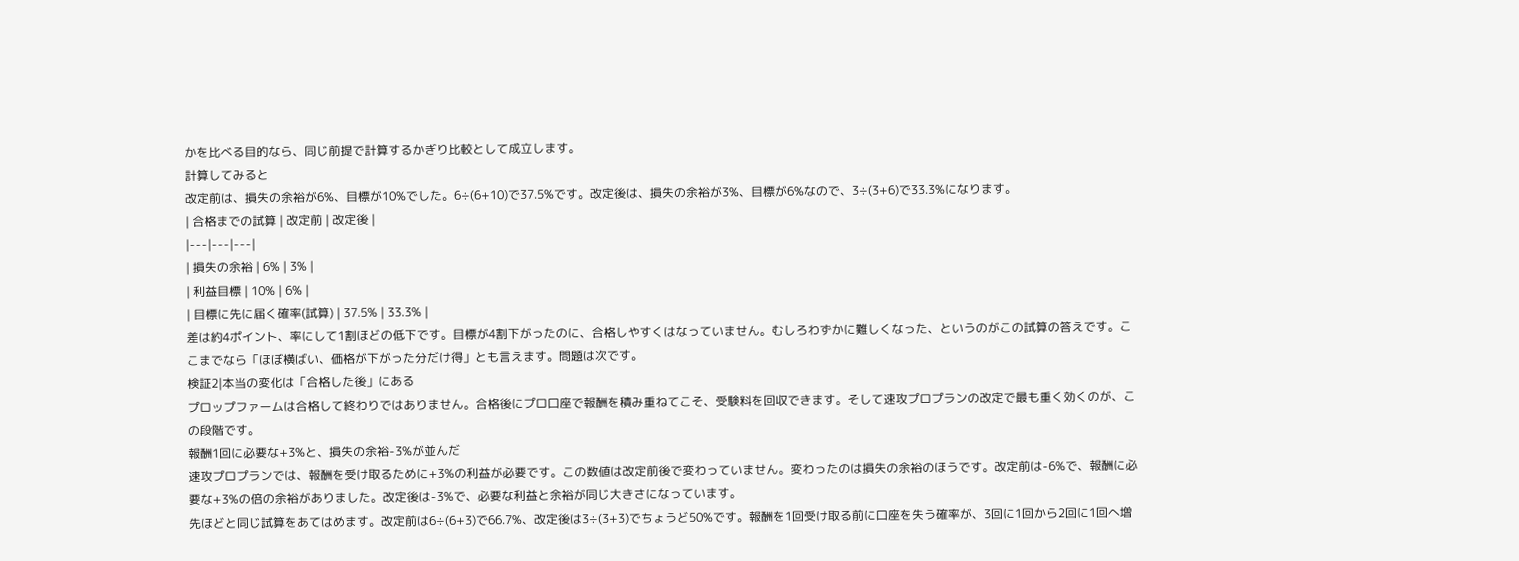かを比べる目的なら、同じ前提で計算するかぎり比較として成立します。
計算してみると
改定前は、損失の余裕が6%、目標が10%でした。6÷(6+10)で37.5%です。改定後は、損失の余裕が3%、目標が6%なので、3÷(3+6)で33.3%になります。
| 合格までの試算 | 改定前 | 改定後 |
|---|---|---|
| 損失の余裕 | 6% | 3% |
| 利益目標 | 10% | 6% |
| 目標に先に届く確率(試算) | 37.5% | 33.3% |
差は約4ポイント、率にして1割ほどの低下です。目標が4割下がったのに、合格しやすくはなっていません。むしろわずかに難しくなった、というのがこの試算の答えです。ここまでなら「ほぼ横ばい、価格が下がった分だけ得」とも言えます。問題は次です。
検証2|本当の変化は「合格した後」にある
プロップファームは合格して終わりではありません。合格後にプロ口座で報酬を積み重ねてこそ、受験料を回収できます。そして速攻プロプランの改定で最も重く効くのが、この段階です。
報酬1回に必要な+3%と、損失の余裕-3%が並んだ
速攻プロプランでは、報酬を受け取るために+3%の利益が必要です。この数値は改定前後で変わっていません。変わったのは損失の余裕のほうです。改定前は-6%で、報酬に必要な+3%の倍の余裕がありました。改定後は-3%で、必要な利益と余裕が同じ大きさになっています。
先ほどと同じ試算をあてはめます。改定前は6÷(6+3)で66.7%、改定後は3÷(3+3)でちょうど50%です。報酬を1回受け取る前に口座を失う確率が、3回に1回から2回に1回へ増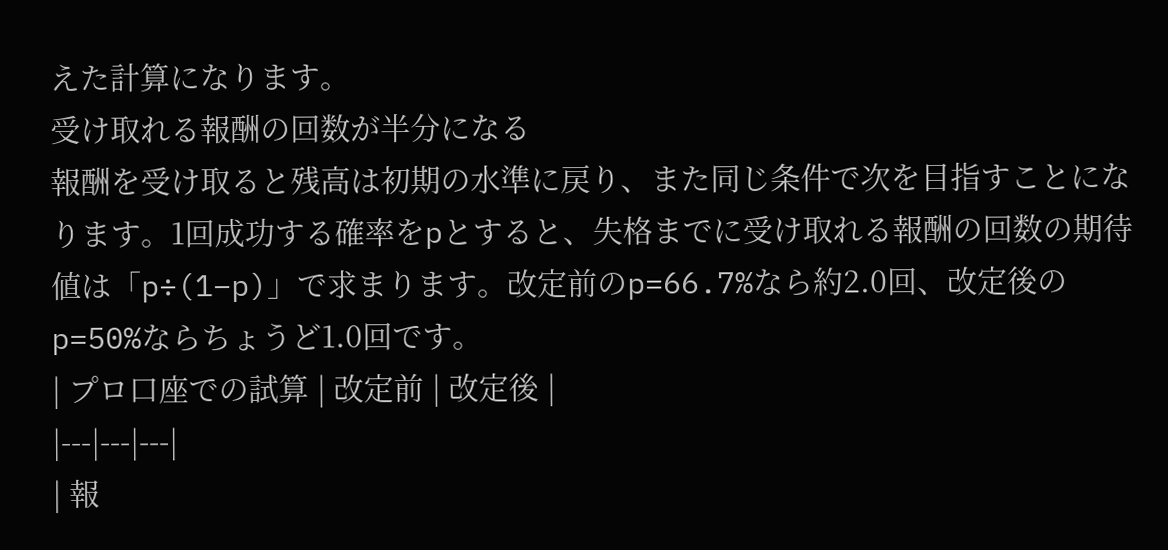えた計算になります。
受け取れる報酬の回数が半分になる
報酬を受け取ると残高は初期の水準に戻り、また同じ条件で次を目指すことになります。1回成功する確率をpとすると、失格までに受け取れる報酬の回数の期待値は「p÷(1−p)」で求まります。改定前のp=66.7%なら約2.0回、改定後のp=50%ならちょうど1.0回です。
| プロ口座での試算 | 改定前 | 改定後 |
|---|---|---|
| 報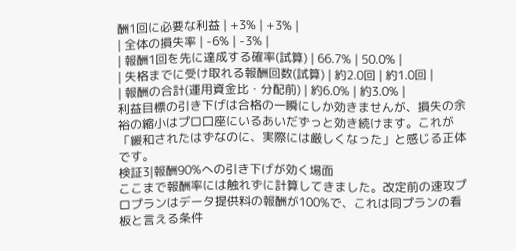酬1回に必要な利益 | +3% | +3% |
| 全体の損失率 | -6% | -3% |
| 報酬1回を先に達成する確率(試算) | 66.7% | 50.0% |
| 失格までに受け取れる報酬回数(試算) | 約2.0回 | 約1.0回 |
| 報酬の合計(運用資金比・分配前) | 約6.0% | 約3.0% |
利益目標の引き下げは合格の一瞬にしか効きませんが、損失の余裕の縮小はプロ口座にいるあいだずっと効き続けます。これが「緩和されたはずなのに、実際には厳しくなった」と感じる正体です。
検証3|報酬90%への引き下げが効く場面
ここまで報酬率には触れずに計算してきました。改定前の速攻プロプランはデータ提供料の報酬が100%で、これは同プランの看板と言える条件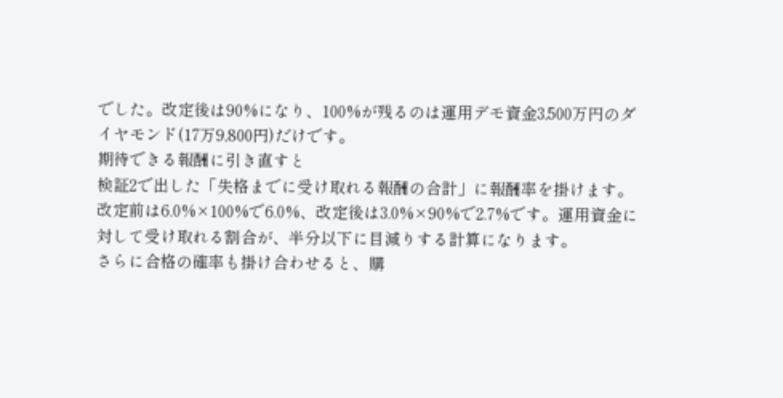でした。改定後は90%になり、100%が残るのは運用デモ資金3,500万円のダイヤモンド(17万9,800円)だけです。
期待できる報酬に引き直すと
検証2で出した「失格までに受け取れる報酬の合計」に報酬率を掛けます。改定前は6.0%×100%で6.0%、改定後は3.0%×90%で2.7%です。運用資金に対して受け取れる割合が、半分以下に目減りする計算になります。
さらに合格の確率も掛け合わせると、購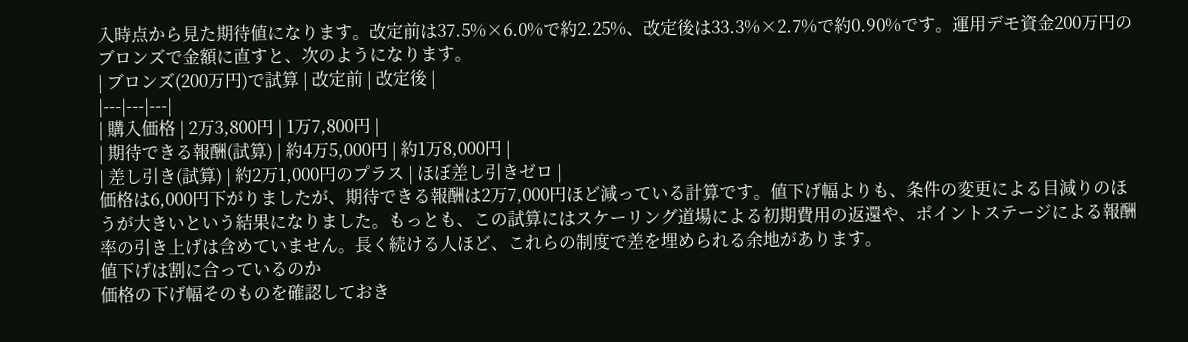入時点から見た期待値になります。改定前は37.5%×6.0%で約2.25%、改定後は33.3%×2.7%で約0.90%です。運用デモ資金200万円のブロンズで金額に直すと、次のようになります。
| ブロンズ(200万円)で試算 | 改定前 | 改定後 |
|---|---|---|
| 購入価格 | 2万3,800円 | 1万7,800円 |
| 期待できる報酬(試算) | 約4万5,000円 | 約1万8,000円 |
| 差し引き(試算) | 約2万1,000円のプラス | ほぼ差し引きゼロ |
価格は6,000円下がりましたが、期待できる報酬は2万7,000円ほど減っている計算です。値下げ幅よりも、条件の変更による目減りのほうが大きいという結果になりました。もっとも、この試算にはスケーリング道場による初期費用の返還や、ポイントステージによる報酬率の引き上げは含めていません。長く続ける人ほど、これらの制度で差を埋められる余地があります。
値下げは割に合っているのか
価格の下げ幅そのものを確認しておき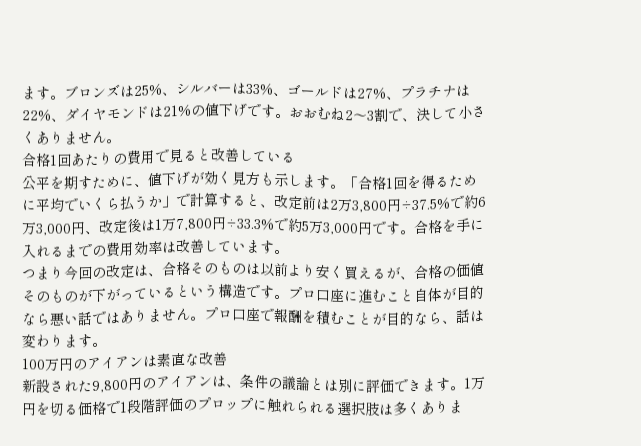ます。ブロンズは25%、シルバーは33%、ゴールドは27%、プラチナは22%、ダイヤモンドは21%の値下げです。おおむね2〜3割で、決して小さくありません。
合格1回あたりの費用で見ると改善している
公平を期すために、値下げが効く見方も示します。「合格1回を得るために平均でいくら払うか」で計算すると、改定前は2万3,800円÷37.5%で約6万3,000円、改定後は1万7,800円÷33.3%で約5万3,000円です。合格を手に入れるまでの費用効率は改善しています。
つまり今回の改定は、合格そのものは以前より安く買えるが、合格の価値そのものが下がっているという構造です。プロ口座に進むこと自体が目的なら悪い話ではありません。プロ口座で報酬を積むことが目的なら、話は変わります。
100万円のアイアンは素直な改善
新設された9,800円のアイアンは、条件の議論とは別に評価できます。1万円を切る価格で1段階評価のプロップに触れられる選択肢は多くありま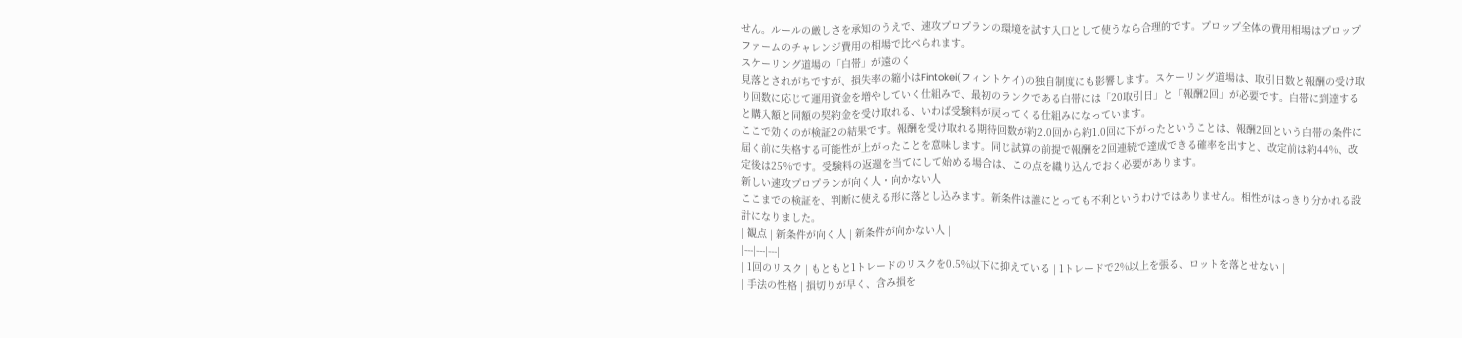せん。ルールの厳しさを承知のうえで、速攻プロプランの環境を試す入口として使うなら合理的です。プロップ全体の費用相場はプロップファームのチャレンジ費用の相場で比べられます。
スケーリング道場の「白帯」が遠のく
見落とされがちですが、損失率の縮小はFintokei(フィントケイ)の独自制度にも影響します。スケーリング道場は、取引日数と報酬の受け取り回数に応じて運用資金を増やしていく仕組みで、最初のランクである白帯には「20取引日」と「報酬2回」が必要です。白帯に到達すると購入額と同額の契約金を受け取れる、いわば受験料が戻ってくる仕組みになっています。
ここで効くのが検証2の結果です。報酬を受け取れる期待回数が約2.0回から約1.0回に下がったということは、報酬2回という白帯の条件に届く前に失格する可能性が上がったことを意味します。同じ試算の前提で報酬を2回連続で達成できる確率を出すと、改定前は約44%、改定後は25%です。受験料の返還を当てにして始める場合は、この点を織り込んでおく必要があります。
新しい速攻プロプランが向く人・向かない人
ここまでの検証を、判断に使える形に落とし込みます。新条件は誰にとっても不利というわけではありません。相性がはっきり分かれる設計になりました。
| 観点 | 新条件が向く人 | 新条件が向かない人 |
|---|---|---|
| 1回のリスク | もともと1トレードのリスクを0.5%以下に抑えている | 1トレードで2%以上を張る、ロットを落とせない |
| 手法の性格 | 損切りが早く、含み損を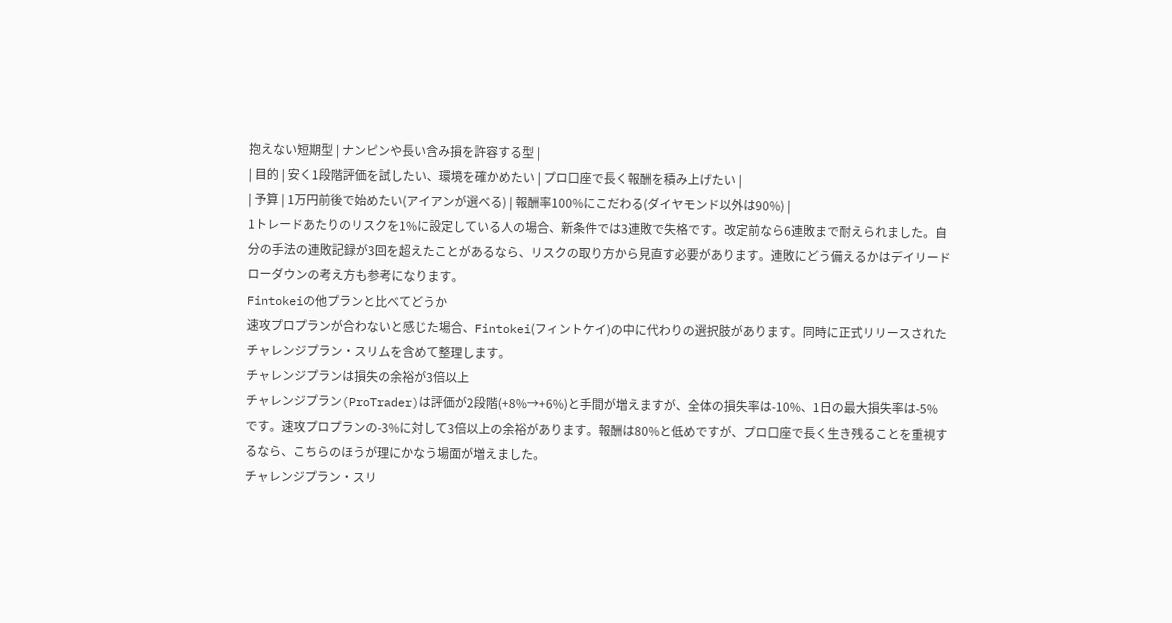抱えない短期型 | ナンピンや長い含み損を許容する型 |
| 目的 | 安く1段階評価を試したい、環境を確かめたい | プロ口座で長く報酬を積み上げたい |
| 予算 | 1万円前後で始めたい(アイアンが選べる) | 報酬率100%にこだわる(ダイヤモンド以外は90%) |
1トレードあたりのリスクを1%に設定している人の場合、新条件では3連敗で失格です。改定前なら6連敗まで耐えられました。自分の手法の連敗記録が3回を超えたことがあるなら、リスクの取り方から見直す必要があります。連敗にどう備えるかはデイリードローダウンの考え方も参考になります。
Fintokeiの他プランと比べてどうか
速攻プロプランが合わないと感じた場合、Fintokei(フィントケイ)の中に代わりの選択肢があります。同時に正式リリースされたチャレンジプラン・スリムを含めて整理します。
チャレンジプランは損失の余裕が3倍以上
チャレンジプラン(ProTrader)は評価が2段階(+8%→+6%)と手間が増えますが、全体の損失率は-10%、1日の最大損失率は-5%です。速攻プロプランの-3%に対して3倍以上の余裕があります。報酬は80%と低めですが、プロ口座で長く生き残ることを重視するなら、こちらのほうが理にかなう場面が増えました。
チャレンジプラン・スリ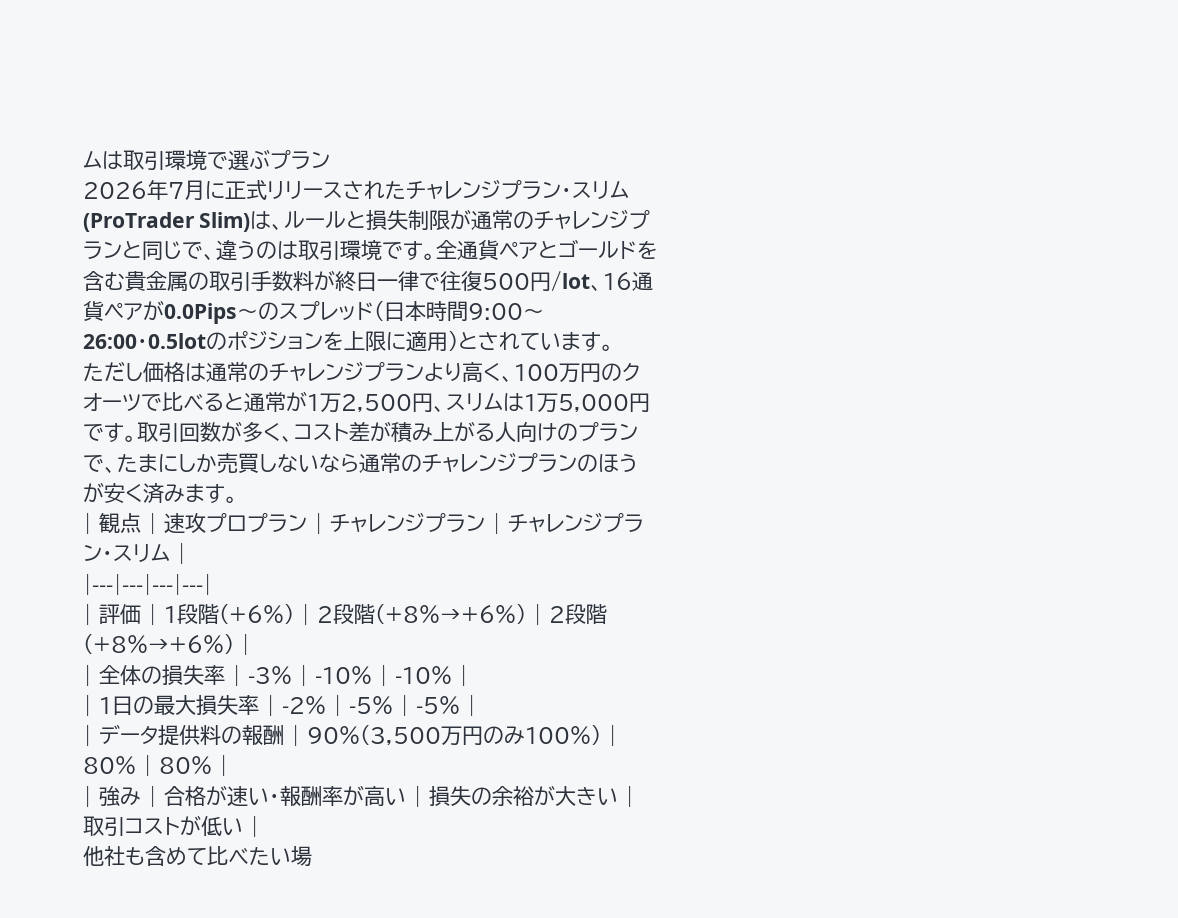ムは取引環境で選ぶプラン
2026年7月に正式リリースされたチャレンジプラン・スリム(ProTrader Slim)は、ルールと損失制限が通常のチャレンジプランと同じで、違うのは取引環境です。全通貨ペアとゴールドを含む貴金属の取引手数料が終日一律で往復500円/lot、16通貨ペアが0.0Pips〜のスプレッド(日本時間9:00〜26:00・0.5lotのポジションを上限に適用)とされています。
ただし価格は通常のチャレンジプランより高く、100万円のクオーツで比べると通常が1万2,500円、スリムは1万5,000円です。取引回数が多く、コスト差が積み上がる人向けのプランで、たまにしか売買しないなら通常のチャレンジプランのほうが安く済みます。
| 観点 | 速攻プロプラン | チャレンジプラン | チャレンジプラン・スリム |
|---|---|---|---|
| 評価 | 1段階(+6%) | 2段階(+8%→+6%) | 2段階(+8%→+6%) |
| 全体の損失率 | -3% | -10% | -10% |
| 1日の最大損失率 | -2% | -5% | -5% |
| データ提供料の報酬 | 90%(3,500万円のみ100%) | 80% | 80% |
| 強み | 合格が速い・報酬率が高い | 損失の余裕が大きい | 取引コストが低い |
他社も含めて比べたい場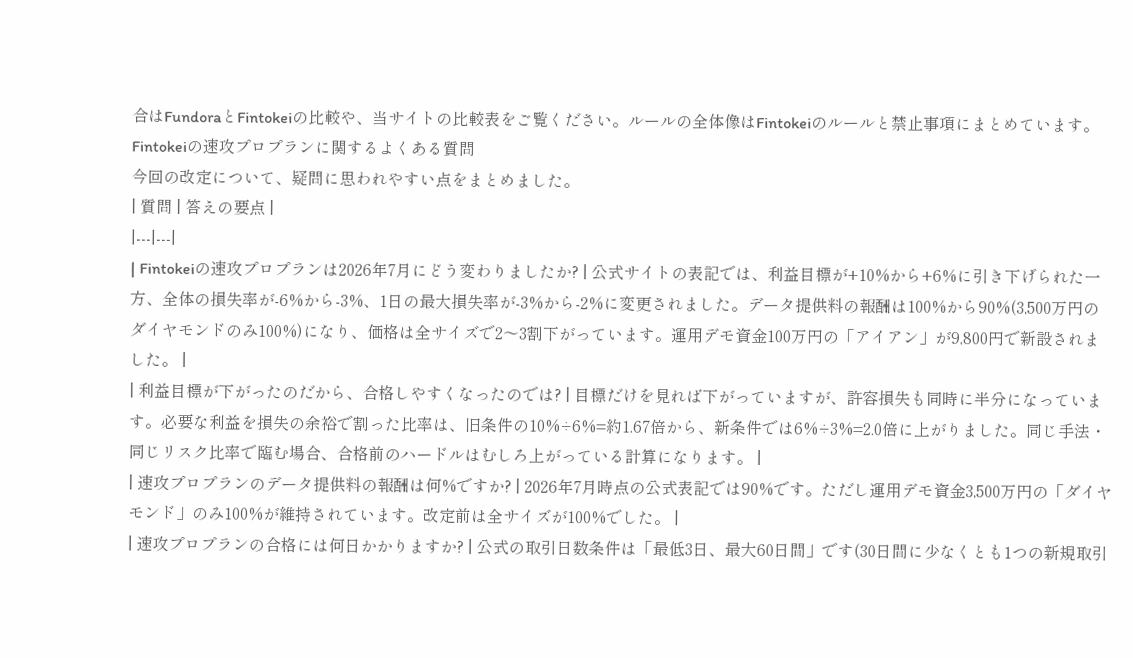合はFundoraとFintokeiの比較や、当サイトの比較表をご覧ください。ルールの全体像はFintokeiのルールと禁止事項にまとめています。
Fintokeiの速攻プロプランに関するよくある質問
今回の改定について、疑問に思われやすい点をまとめました。
| 質問 | 答えの要点 |
|---|---|
| Fintokeiの速攻プロプランは2026年7月にどう変わりましたか? | 公式サイトの表記では、利益目標が+10%から+6%に引き下げられた一方、全体の損失率が-6%から-3%、1日の最大損失率が-3%から-2%に変更されました。データ提供料の報酬は100%から90%(3,500万円のダイヤモンドのみ100%)になり、価格は全サイズで2〜3割下がっています。運用デモ資金100万円の「アイアン」が9,800円で新設されました。 |
| 利益目標が下がったのだから、合格しやすくなったのでは? | 目標だけを見れば下がっていますが、許容損失も同時に半分になっています。必要な利益を損失の余裕で割った比率は、旧条件の10%÷6%=約1.67倍から、新条件では6%÷3%=2.0倍に上がりました。同じ手法・同じリスク比率で臨む場合、合格前のハードルはむしろ上がっている計算になります。 |
| 速攻プロプランのデータ提供料の報酬は何%ですか? | 2026年7月時点の公式表記では90%です。ただし運用デモ資金3,500万円の「ダイヤモンド」のみ100%が維持されています。改定前は全サイズが100%でした。 |
| 速攻プロプランの合格には何日かかりますか? | 公式の取引日数条件は「最低3日、最大60日間」です(30日間に少なくとも1つの新規取引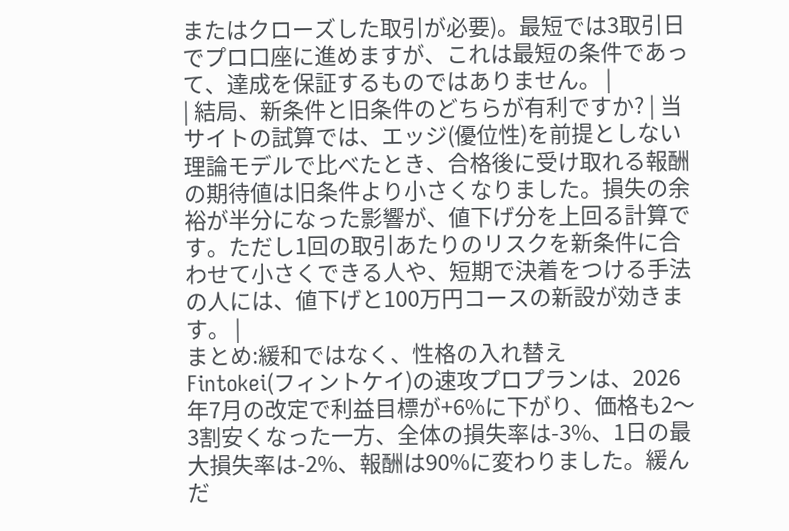またはクローズした取引が必要)。最短では3取引日でプロ口座に進めますが、これは最短の条件であって、達成を保証するものではありません。 |
| 結局、新条件と旧条件のどちらが有利ですか? | 当サイトの試算では、エッジ(優位性)を前提としない理論モデルで比べたとき、合格後に受け取れる報酬の期待値は旧条件より小さくなりました。損失の余裕が半分になった影響が、値下げ分を上回る計算です。ただし1回の取引あたりのリスクを新条件に合わせて小さくできる人や、短期で決着をつける手法の人には、値下げと100万円コースの新設が効きます。 |
まとめ:緩和ではなく、性格の入れ替え
Fintokei(フィントケイ)の速攻プロプランは、2026年7月の改定で利益目標が+6%に下がり、価格も2〜3割安くなった一方、全体の損失率は-3%、1日の最大損失率は-2%、報酬は90%に変わりました。緩んだ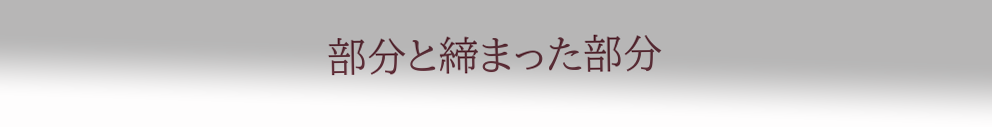部分と締まった部分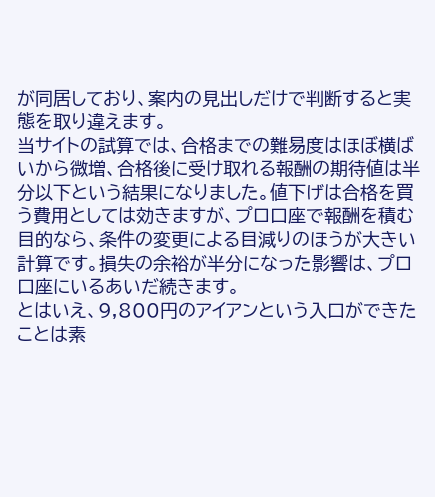が同居しており、案内の見出しだけで判断すると実態を取り違えます。
当サイトの試算では、合格までの難易度はほぼ横ばいから微増、合格後に受け取れる報酬の期待値は半分以下という結果になりました。値下げは合格を買う費用としては効きますが、プロ口座で報酬を積む目的なら、条件の変更による目減りのほうが大きい計算です。損失の余裕が半分になった影響は、プロ口座にいるあいだ続きます。
とはいえ、9,800円のアイアンという入口ができたことは素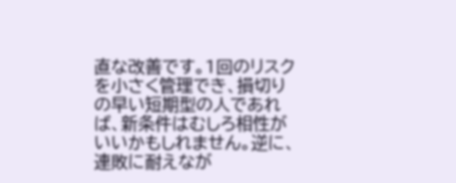直な改善です。1回のリスクを小さく管理でき、損切りの早い短期型の人であれば、新条件はむしろ相性がいいかもしれません。逆に、連敗に耐えなが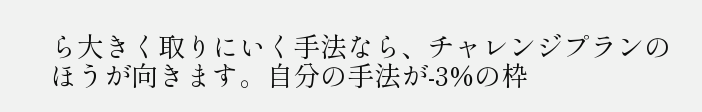ら大きく取りにいく手法なら、チャレンジプランのほうが向きます。自分の手法が-3%の枠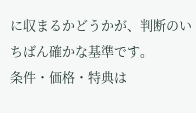に収まるかどうかが、判断のいちばん確かな基準です。
条件・価格・特典は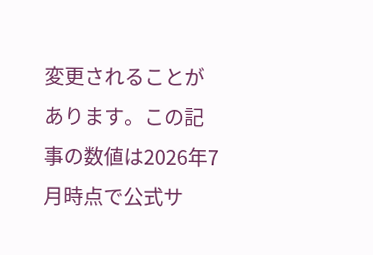変更されることがあります。この記事の数値は2026年7月時点で公式サ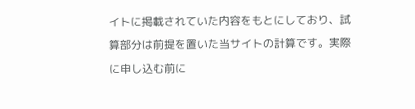イトに掲載されていた内容をもとにしており、試算部分は前提を置いた当サイトの計算です。実際に申し込む前に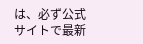は、必ず公式サイトで最新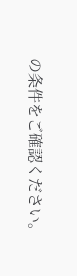の条件をご確認ください。